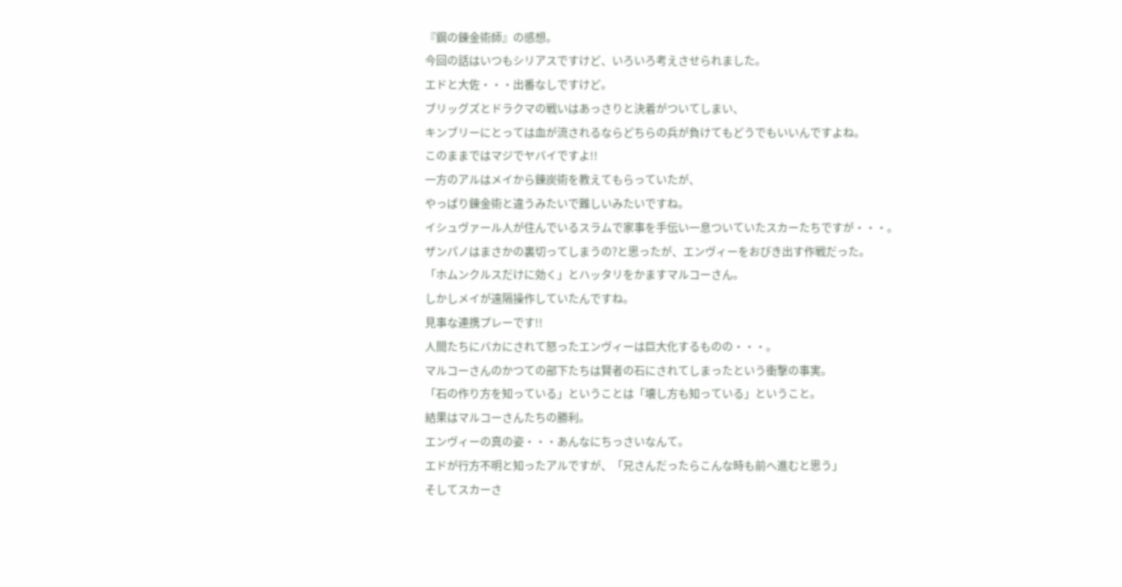『鋼の錬金術師』の感想。
今回の話はいつもシリアスですけど、いろいろ考えさせられました。
エドと大佐・・・出番なしですけど。
ブリッグズとドラクマの戦いはあっさりと決着がついてしまい、
キンブリーにとっては血が流されるならどちらの兵が負けてもどうでもいいんですよね。
このままではマジでヤバイですよ!!
一方のアルはメイから錬炭術を教えてもらっていたが、
やっぱり錬金術と違うみたいで難しいみたいですね。
イシュヴァール人が住んでいるスラムで家事を手伝い一息ついていたスカーたちですが・・・。
ザンパノはまさかの裏切ってしまうの?と思ったが、エンヴィーをおびき出す作戦だった。
「ホムンクルスだけに効く」とハッタリをかますマルコーさん。
しかしメイが遠隔操作していたんですね。
見事な連携プレーです!!
人間たちにバカにされて怒ったエンヴィーは巨大化するものの・・・。
マルコーさんのかつての部下たちは賢者の石にされてしまったという衝撃の事実。
「石の作り方を知っている」ということは「壊し方も知っている」ということ。
結果はマルコーさんたちの勝利。
エンヴィーの真の姿・・・あんなにちっさいなんて。
エドが行方不明と知ったアルですが、「兄さんだったらこんな時も前へ進むと思う」
そしてスカーさ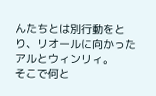んたちとは別行動をとり、リオールに向かったアルとウィンリィ。
そこで何と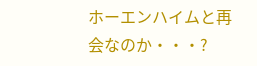ホーエンハイムと再会なのか・・・?